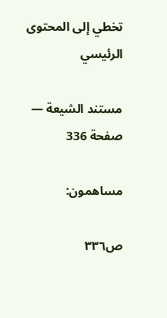تخطي إلى المحتوى الرئيسي

مستند الشيعة — صفحة 336

مساهمون:

ص٣٣٦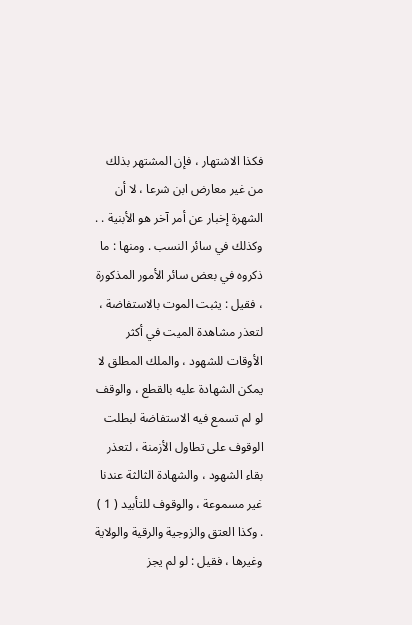فكذا الاشتهار ، فإن المشتهر بذلك من غير معارض ابن شرعا ، لا أن الشهرة إخبار عن أمر آخر هو الأبنية . . وكذلك في سائر النسب . ومنها : ما ذكروه في بعض سائر الأمور المذكورة ، فقيل : يثبت الموت بالاستفاضة ، لتعذر مشاهدة الميت في أكثر الأوقات للشهود ، والملك المطلق لا يمكن الشهادة عليه بالقطع ، والوقف لو لم تسمع فيه الاستفاضة لبطلت الوقوف على تطاول الأزمنة ، لتعذر بقاء الشهود ، والشهادة الثالثة عندنا غير مسموعة ، والوقوف للتأبيد ( 1 ) . وكذا العتق والزوجية والرقية والولاية وغيرها ، فقيل : لو لم يجز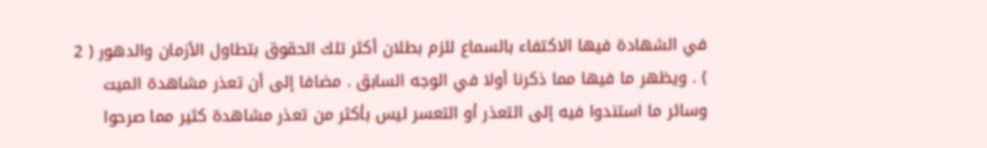في الشهادة فيها الاكتفاء بالسماع للزم بطلان أكثر تلك الحقوق بتطاول الأزمان والدهور ( 2 ) . ويظهر ما فيها مما ذكرنا أولا في الوجه السابق . مضافا إلى أن تعذر مشاهدة الميت وسائر ما استندوا فيه إلى التعذر أو التعسر ليس بأكثر من تعذر مشاهدة كثير مما صرحوا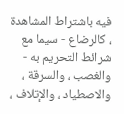فيه باشتراط المشاهدة ، كالرضاع - سيما مع شرائط التحريم به - والغصب ، والسرقة ، والاصطياد ، والإتلاف ،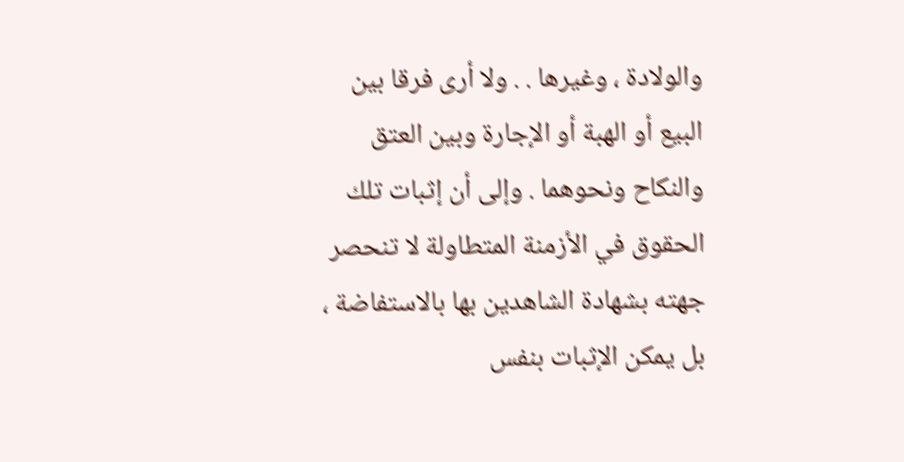والولادة ، وغيرها . . ولا أرى فرقا بين البيع أو الهبة أو الإجارة وبين العتق والنكاح ونحوهما . وإلى أن إثبات تلك الحقوق في الأزمنة المتطاولة لا تنحصر جهته بشهادة الشاهدين بها بالاستفاضة ، بل يمكن الإثبات بنفس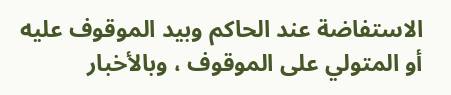الاستفاضة عند الحاكم وبيد الموقوف عليه أو المتولي على الموقوف ، وبالأخبار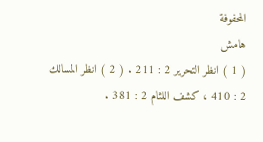المحفوفة
هامش
( 1 ) انظر التحرير 2 : 211 . ( 2 ) انظر المسالك 2 : 410 ، كشف اللثام 2 : 381 .